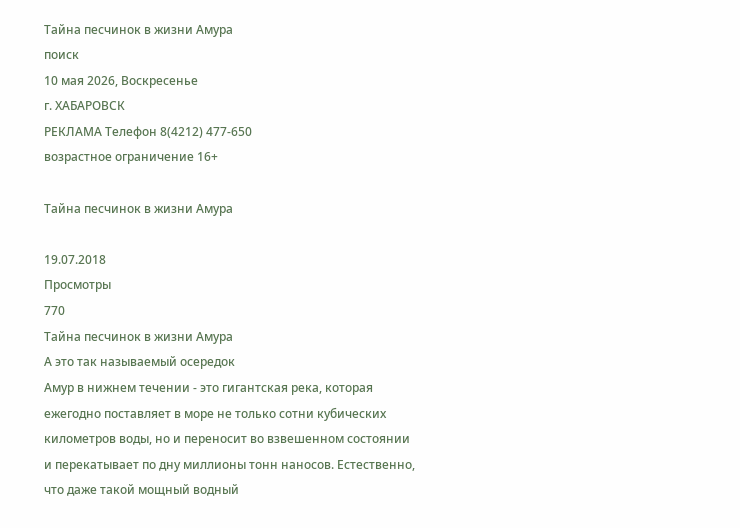Тайна песчинок в жизни Амура
поиск
10 мая 2026, Воскресенье
г. ХАБАРОВСК
РЕКЛАМА Телефон 8(4212) 477-650
возрастное ограничение 16+

Тайна песчинок в жизни Амура

19.07.2018
Просмотры
770
Тайна песчинок в жизни Амура
А это так называемый осередок
Амур в нижнем течении - это гигантская река, которая ежегодно поставляет в море не только сотни кубических километров воды, но и переносит во взвешенном состоянии и перекатывает по дну миллионы тонн наносов. Естественно, что даже такой мощный водный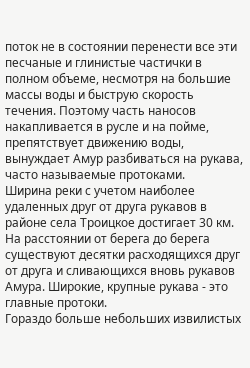поток не в состоянии перенести все эти песчаные и глинистые частички в полном объеме, несмотря на большие массы воды и быструю скорость течения. Поэтому часть наносов накапливается в русле и на пойме, препятствует движению воды, вынуждает Амур разбиваться на рукава, часто называемые протоками.
Ширина реки с учетом наиболее удаленных друг от друга рукавов в районе села Троицкое достигает 30 км. На расстоянии от берега до берега существуют десятки расходящихся друг от друга и сливающихся вновь рукавов Амура. Широкие, крупные рукава - это главные протоки.
Гораздо больше небольших извилистых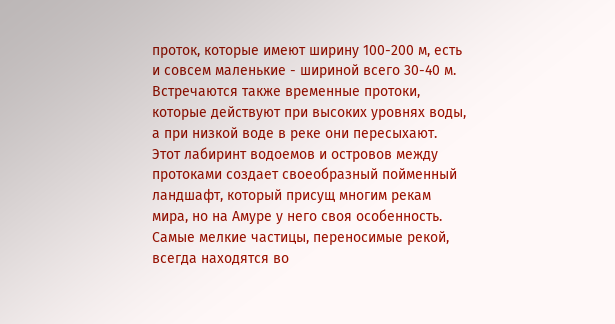проток, которые имеют ширину 100-200 м, есть и совсем маленькие - шириной всего 30-40 м. Встречаются также временные протоки, которые действуют при высоких уровнях воды, а при низкой воде в реке они пересыхают. Этот лабиринт водоемов и островов между протоками создает своеобразный пойменный ландшафт, который присущ многим рекам мира, но на Амуре у него своя особенность.
Самые мелкие частицы, переносимые рекой, всегда находятся во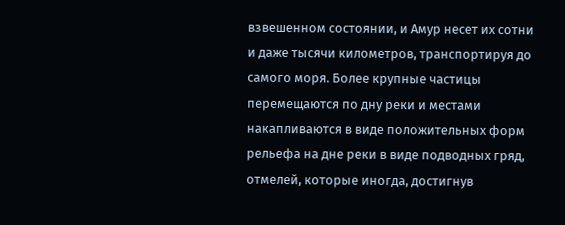взвешенном состоянии, и Амур несет их сотни и даже тысячи километров, транспортируя до самого моря. Более крупные частицы перемещаются по дну реки и местами накапливаются в виде положительных форм рельефа на дне реки в виде подводных гряд, отмелей, которые иногда, достигнув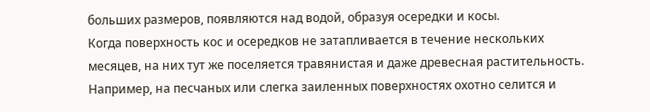больших размеров, появляются над водой, образуя осередки и косы.
Когда поверхность кос и осередков не затапливается в течение нескольких месяцев, на них тут же поселяется травянистая и даже древесная растительность.
Например, на песчаных или слегка заиленных поверхностях охотно селится и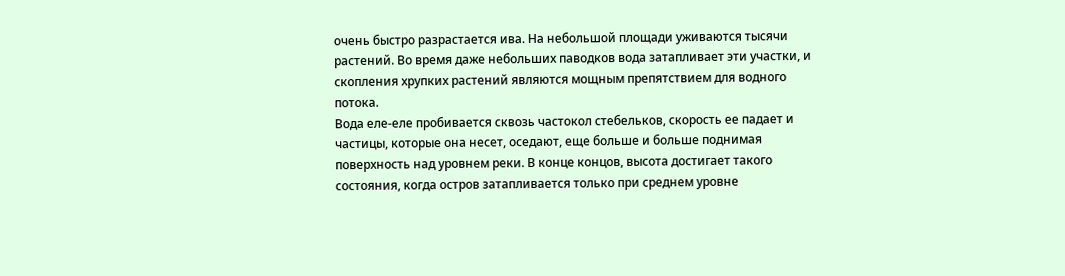очень быстро разрастается ива. На небольшой площади уживаются тысячи растений. Во время даже небольших паводков вода затапливает эти участки, и скопления хрупких растений являются мощным препятствием для водного потока.
Вода еле-еле пробивается сквозь частокол стебельков, скорость ее падает и частицы, которые она несет, оседают, еще больше и больше поднимая поверхность над уровнем реки. В конце концов, высота достигает такого состояния, когда остров затапливается только при среднем уровне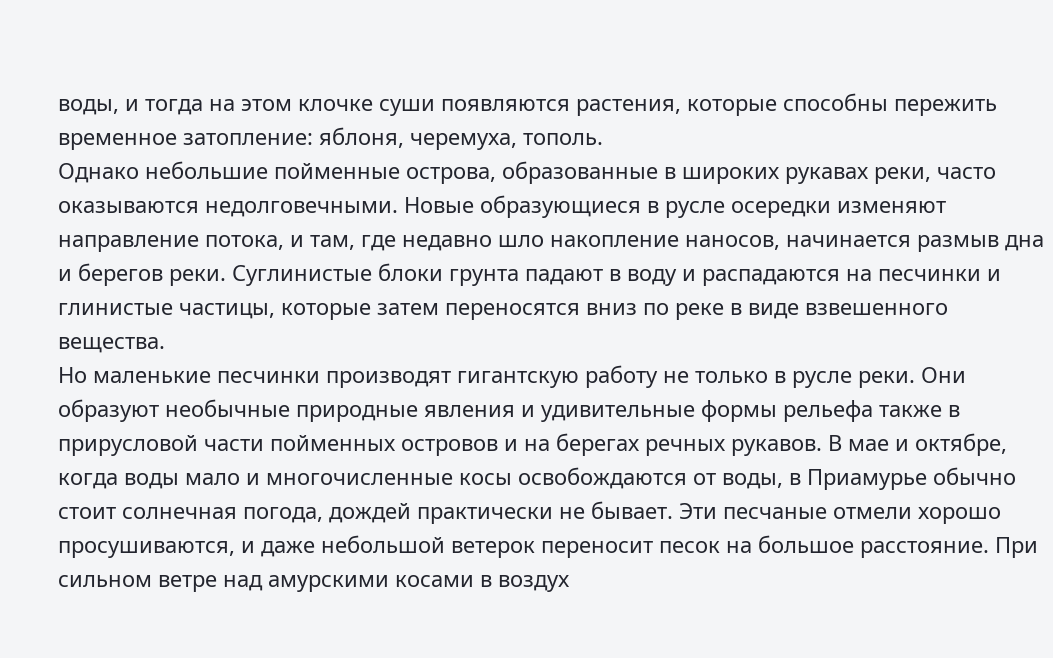воды, и тогда на этом клочке суши появляются растения, которые способны пережить временное затопление: яблоня, черемуха, тополь.
Однако небольшие пойменные острова, образованные в широких рукавах реки, часто оказываются недолговечными. Новые образующиеся в русле осередки изменяют направление потока, и там, где недавно шло накопление наносов, начинается размыв дна и берегов реки. Суглинистые блоки грунта падают в воду и распадаются на песчинки и глинистые частицы, которые затем переносятся вниз по реке в виде взвешенного вещества.
Но маленькие песчинки производят гигантскую работу не только в русле реки. Они образуют необычные природные явления и удивительные формы рельефа также в прирусловой части пойменных островов и на берегах речных рукавов. В мае и октябре, когда воды мало и многочисленные косы освобождаются от воды, в Приамурье обычно стоит солнечная погода, дождей практически не бывает. Эти песчаные отмели хорошо просушиваются, и даже небольшой ветерок переносит песок на большое расстояние. При сильном ветре над амурскими косами в воздух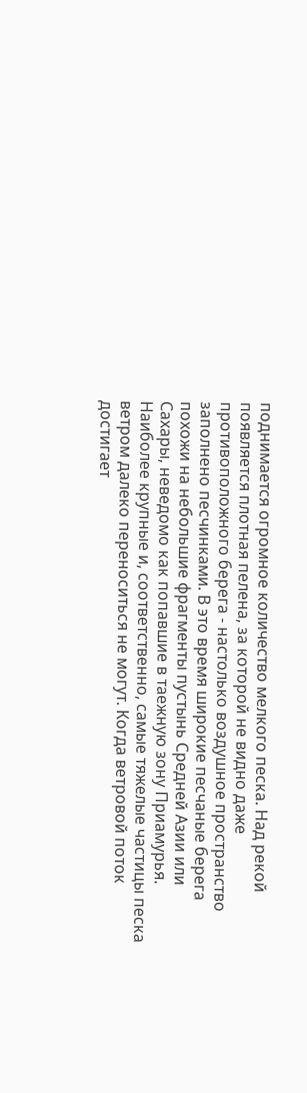поднимается огромное количество мелкого песка. Над рекой появляется плотная пелена, за которой не видно даже противоположного берега - настолько воздушное пространство заполнено песчинками. В это время широкие песчаные берега похожи на небольшие фрагменты пустынь Средней Азии или Сахары, неведомо как попавшие в таежную зону Приамурья.
Наиболее крупные и, соответственно, самые тяжелые частицы песка ветром далеко переноситься не могут. Когда ветровой поток достигает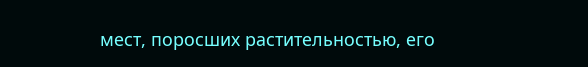мест, поросших растительностью, его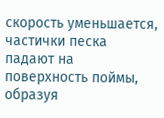скорость уменьшается, частички песка падают на поверхность поймы, образуя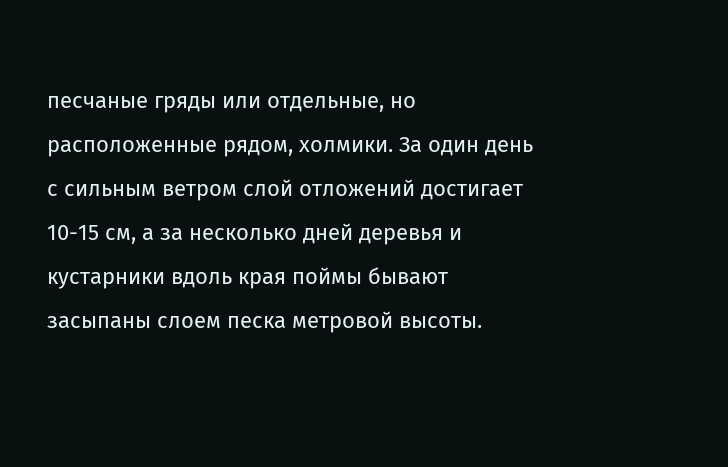песчаные гряды или отдельные, но расположенные рядом, холмики. За один день с сильным ветром слой отложений достигает 10-15 см, а за несколько дней деревья и кустарники вдоль края поймы бывают засыпаны слоем песка метровой высоты.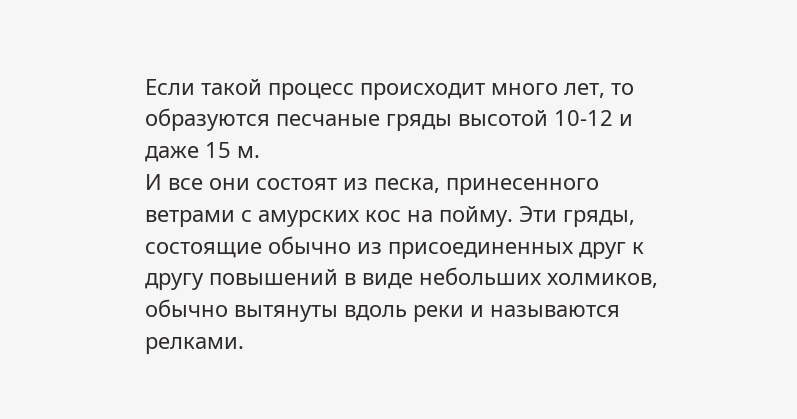Если такой процесс происходит много лет, то образуются песчаные гряды высотой 10-12 и даже 15 м.
И все они состоят из песка, принесенного ветрами с амурских кос на пойму. Эти гряды, состоящие обычно из присоединенных друг к другу повышений в виде небольших холмиков, обычно вытянуты вдоль реки и называются релками.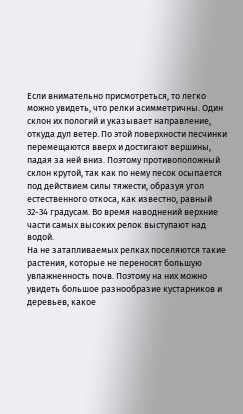Если внимательно присмотреться, то легко можно увидеть, что релки асимметричны. Один склон их пологий и указывает направление, откуда дул ветер. По этой поверхности песчинки перемещаются вверх и достигают вершины, падая за ней вниз. Поэтому противоположный склон крутой, так как по нему песок осыпается под действием силы тяжести, образуя угол естественного откоса, как известно, равный 32-34 градусам. Во время наводнений верхние части самых высоких релок выступают над водой.
На не затапливаемых релках поселяются такие растения, которые не переносят большую увлажненность почв. Поэтому на них можно увидеть большое разнообразие кустарников и деревьев, какое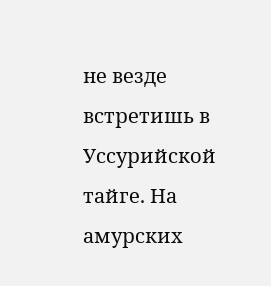не везде встретишь в Уссурийской тайге. На амурских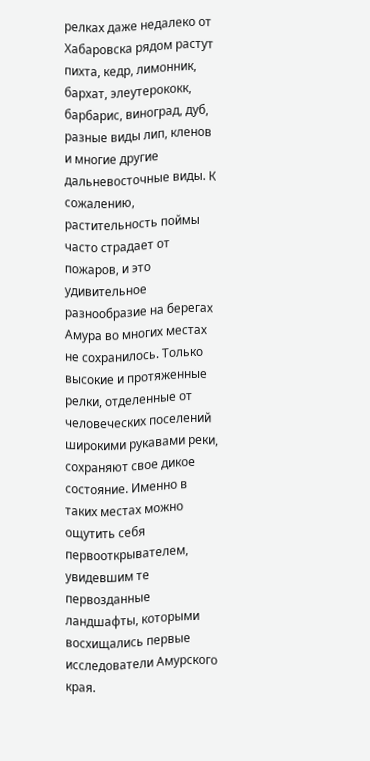релках даже недалеко от Хабаровска рядом растут пихта, кедр, лимонник, бархат, элеутерококк, барбарис, виноград, дуб, разные виды лип, кленов и многие другие дальневосточные виды. К сожалению, растительность поймы часто страдает от пожаров, и это удивительное разнообразие на берегах Амура во многих местах не сохранилось. Только высокие и протяженные релки, отделенные от человеческих поселений широкими рукавами реки, сохраняют свое дикое состояние. Именно в таких местах можно ощутить себя первооткрывателем, увидевшим те первозданные ландшафты, которыми восхищались первые исследователи Амурского края.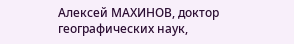Алексей МАХИНОВ, доктор географических наук,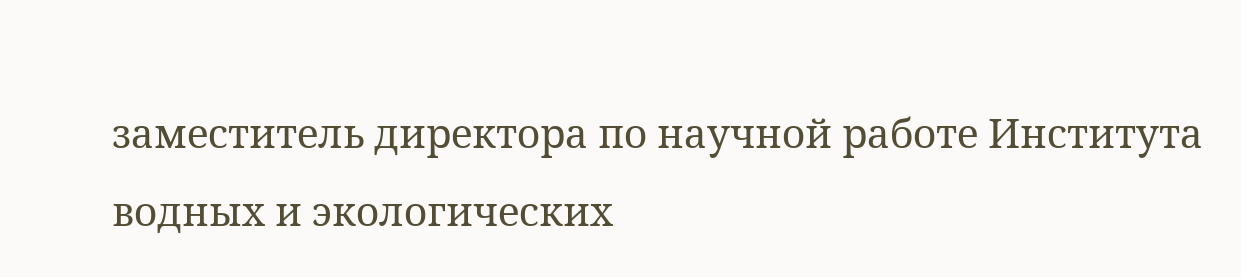заместитель директора по научной работе Института водных и экологических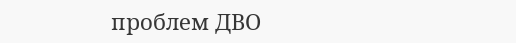проблем ДВО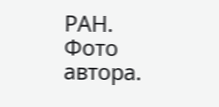РАН.
Фото автора.